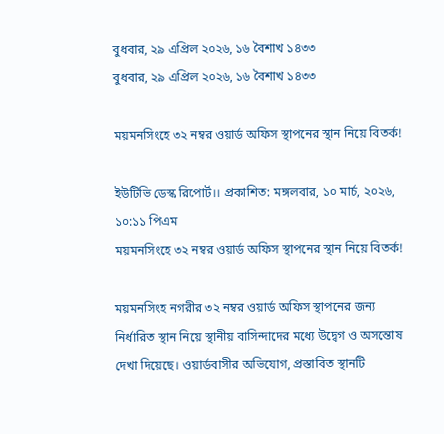বুধবার, ২৯ এপ্রিল ২০২৬, ১৬ বৈশাখ ১৪৩৩
বুধবার, ২৯ এপ্রিল ২০২৬, ১৬ বৈশাখ ১৪৩৩

ময়মনসিংহে ৩২ নম্বর ওয়ার্ড অফিস স্থাপনের স্থান নিয়ে বিতর্ক!

ইউটিভি ডেস্ক রিপোর্ট।। প্রকাশিত: মঙ্গলবার, ১০ মার্চ, ২০২৬, ১০:১১ পিএম
ময়মনসিংহে ৩২ নম্বর ওয়ার্ড অফিস স্থাপনের স্থান নিয়ে বিতর্ক!

ময়মনসিংহ নগরীর ৩২ নম্বর ওয়ার্ড অফিস স্থাপনের জন্য নির্ধারিত স্থান নিয়ে স্থানীয় বাসিন্দাদের মধ্যে উদ্বেগ ও অসন্তোষ দেখা দিয়েছে। ওয়ার্ডবাসীর অভিযোগ, প্রস্তাবিত স্থানটি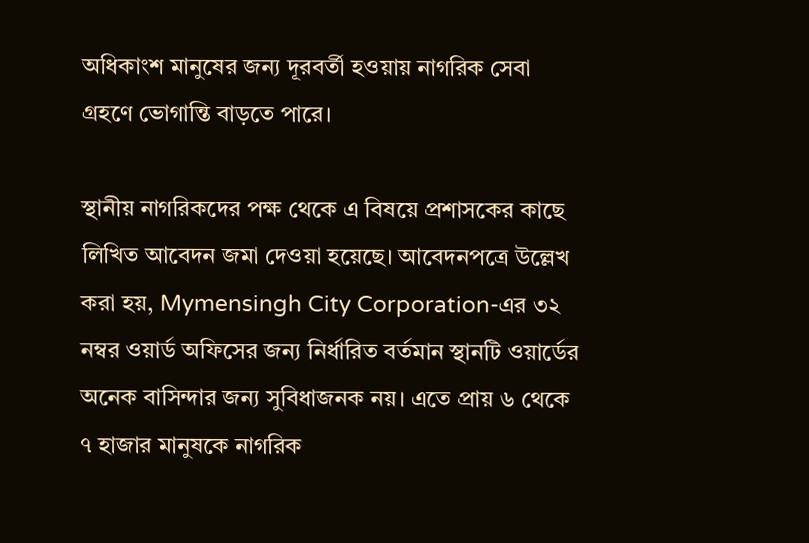অধিকাংশ মানুষের জন্য দূরবর্তী হওয়ায় নাগরিক সেবা গ্রহণে ভোগান্তি বাড়তে পারে।

স্থানীয় নাগরিকদের পক্ষ থেকে এ বিষয়ে প্রশাসকের কাছে লিখিত আবেদন জমা দেওয়া হয়েছে। আবেদনপত্রে উল্লেখ করা হয়, Mymensingh City Corporation-এর ৩২ নম্বর ওয়ার্ড অফিসের জন্য নির্ধারিত বর্তমান স্থানটি ওয়ার্ডের অনেক বাসিন্দার জন্য সুবিধাজনক নয়। এতে প্রায় ৬ থেকে ৭ হাজার মানুষকে নাগরিক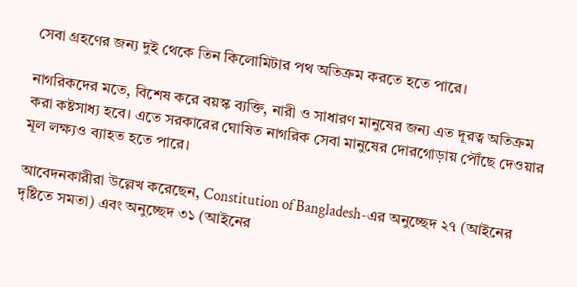সেবা গ্রহণের জন্য দুই থেকে তিন কিলোমিটার পথ অতিক্রম করতে হতে পারে।

নাগরিকদের মতে, বিশেষ করে বয়স্ক ব্যক্তি, নারী ও সাধারণ মানুষের জন্য এত দূরত্ব অতিক্রম করা কষ্টসাধ্য হবে। এতে সরকারের ঘোষিত নাগরিক সেবা মানুষের দোরগোড়ায় পৌঁছে দেওয়ার মূল লক্ষ্যও ব্যাহত হতে পারে।

আবেদনকারীরা উল্লেখ করেছেন, Constitution of Bangladesh-এর অনুচ্ছেদ ২৭ (আইনের দৃষ্টিতে সমতা) এবং অনুচ্ছেদ ৩১ (আইনের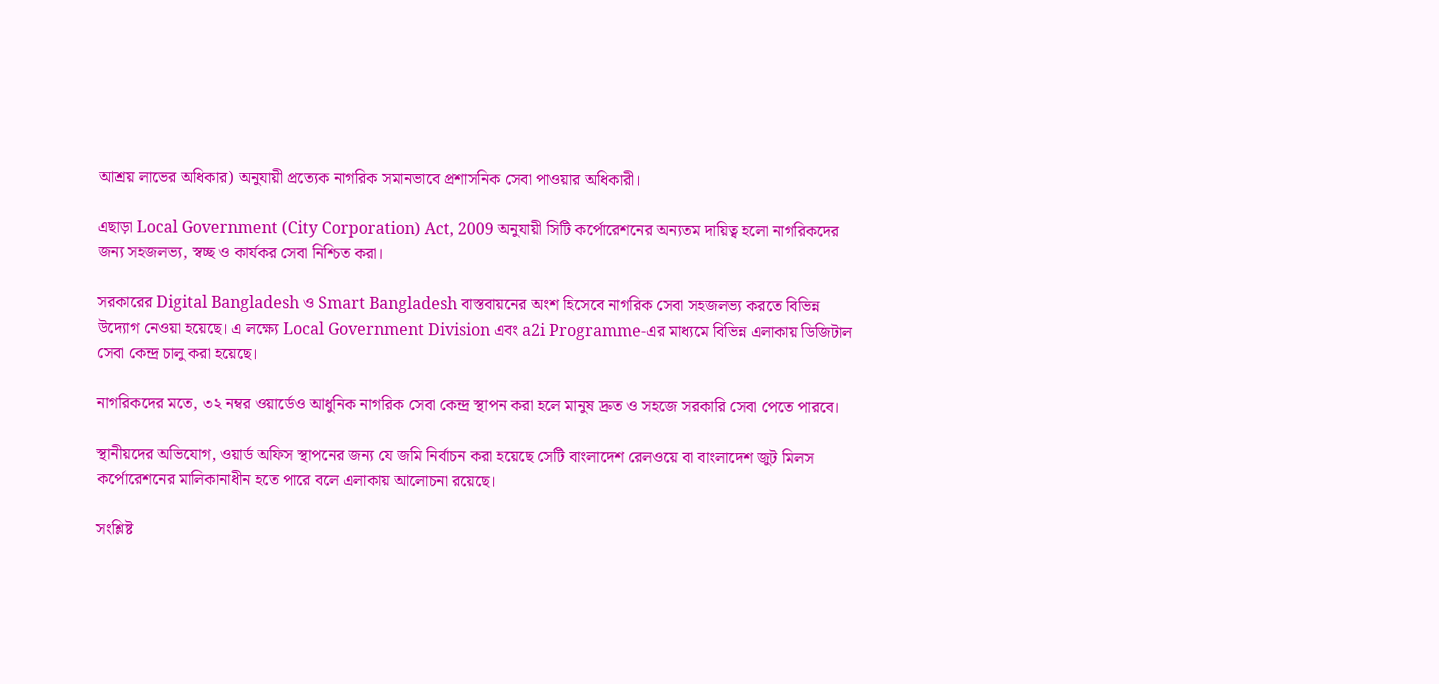আশ্রয় লাভের অধিকার) অনুযায়ী প্রত্যেক নাগরিক সমানভাবে প্রশাসনিক সেবা পাওয়ার অধিকারী।

এছাড়া Local Government (City Corporation) Act, 2009 অনুযায়ী সিটি কর্পোরেশনের অন্যতম দায়িত্ব হলো নাগরিকদের জন্য সহজলভ্য, স্বচ্ছ ও কার্যকর সেবা নিশ্চিত করা।

সরকারের Digital Bangladesh ও Smart Bangladesh বাস্তবায়নের অংশ হিসেবে নাগরিক সেবা সহজলভ্য করতে বিভিন্ন উদ্যোগ নেওয়া হয়েছে। এ লক্ষ্যে Local Government Division এবং a2i Programme-এর মাধ্যমে বিভিন্ন এলাকায় ডিজিটাল সেবা কেন্দ্র চালু করা হয়েছে।

নাগরিকদের মতে, ৩২ নম্বর ওয়ার্ডেও আধুনিক নাগরিক সেবা কেন্দ্র স্থাপন করা হলে মানুষ দ্রুত ও সহজে সরকারি সেবা পেতে পারবে।

স্থানীয়দের অভিযোগ, ওয়ার্ড অফিস স্থাপনের জন্য যে জমি নির্বাচন করা হয়েছে সেটি বাংলাদেশ রেলওয়ে বা বাংলাদেশ জুট মিলস কর্পোরেশনের মালিকানাধীন হতে পারে বলে এলাকায় আলোচনা রয়েছে।

সংশ্লিষ্ট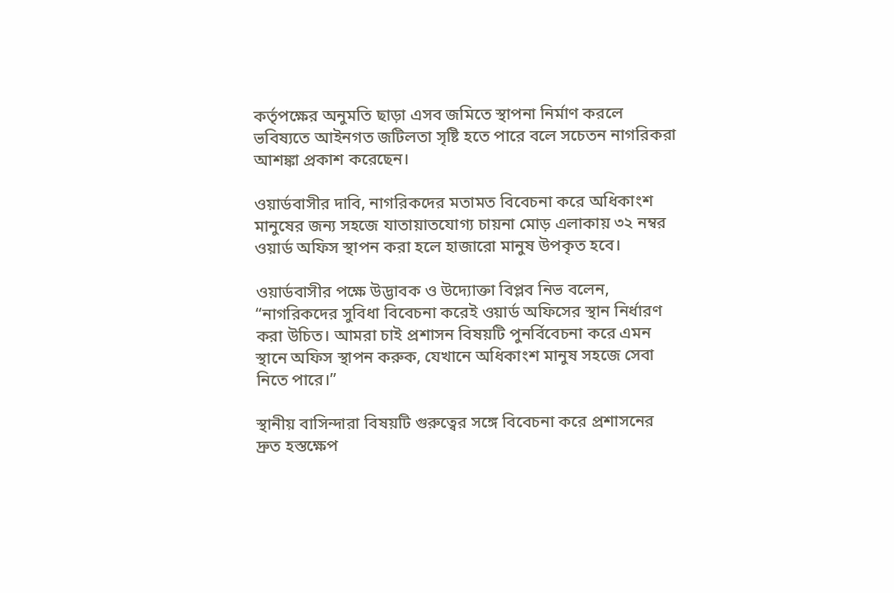কর্তৃপক্ষের অনুমতি ছাড়া এসব জমিতে স্থাপনা নির্মাণ করলে ভবিষ্যতে আইনগত জটিলতা সৃষ্টি হতে পারে বলে সচেতন নাগরিকরা আশঙ্কা প্রকাশ করেছেন।

ওয়ার্ডবাসীর দাবি, নাগরিকদের মতামত বিবেচনা করে অধিকাংশ মানুষের জন্য সহজে যাতায়াতযোগ্য চায়না মোড় এলাকায় ৩২ নম্বর ওয়ার্ড অফিস স্থাপন করা হলে হাজারো মানুষ উপকৃত হবে।

ওয়ার্ডবাসীর পক্ষে উদ্ভাবক ও উদ্যোক্তা বিপ্লব নিভ বলেন, “নাগরিকদের সুবিধা বিবেচনা করেই ওয়ার্ড অফিসের স্থান নির্ধারণ করা উচিত। আমরা চাই প্রশাসন বিষয়টি পুনর্বিবেচনা করে এমন স্থানে অফিস স্থাপন করুক, যেখানে অধিকাংশ মানুষ সহজে সেবা নিতে পারে।”

স্থানীয় বাসিন্দারা বিষয়টি গুরুত্বের সঙ্গে বিবেচনা করে প্রশাসনের দ্রুত হস্তক্ষেপ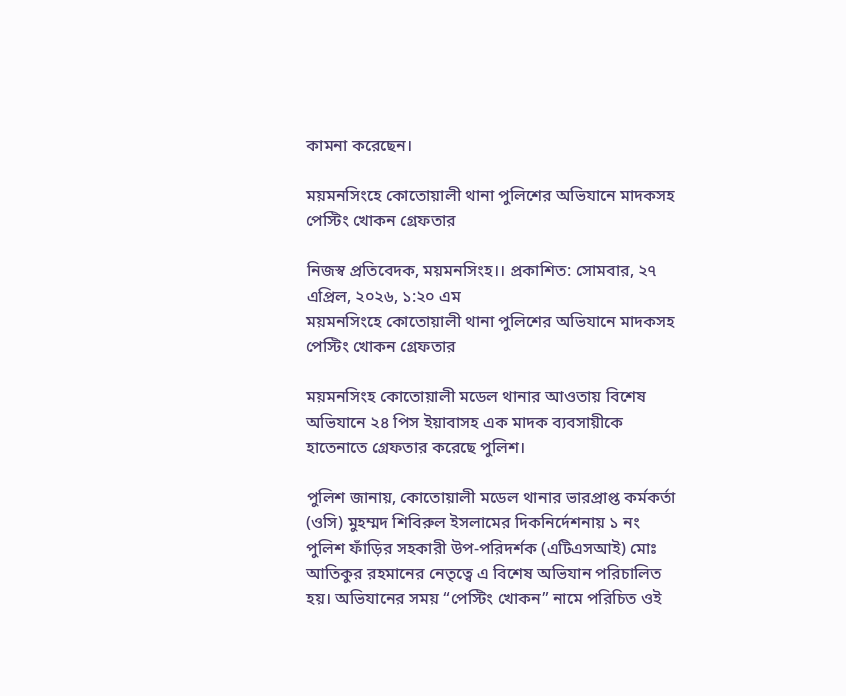কামনা করেছেন।

ময়মনসিংহে কোতোয়ালী থানা পুলিশের অভিযানে মাদকসহ পেস্টিং খোকন গ্রেফতার

নিজস্ব প্রতিবেদক, ময়মনসিংহ।। প্রকাশিত: সোমবার, ২৭ এপ্রিল, ২০২৬, ১:২০ এম
ময়মনসিংহে কোতোয়ালী থানা পুলিশের অভিযানে মাদকসহ পেস্টিং খোকন গ্রেফতার

ময়মনসিংহ কোতোয়ালী মডেল থানার আওতায় বিশেষ অভিযানে ২৪ পিস ইয়াবাসহ এক মাদক ব্যবসায়ীকে হাতেনাতে গ্রেফতার করেছে পুলিশ।

পুলিশ জানায়, কোতোয়ালী মডেল থানার ভারপ্রাপ্ত কর্মকর্তা (ওসি) মুহম্মদ শিবিরুল ইসলামের দিকনির্দেশনায় ১ নং পুলিশ ফাঁড়ির সহকারী উপ-পরিদর্শক (এটিএসআই) মোঃ আতিকুর রহমানের নেতৃত্বে এ বিশেষ অভিযান পরিচালিত হয়। অভিযানের সময় “পেস্টিং খোকন” নামে পরিচিত ওই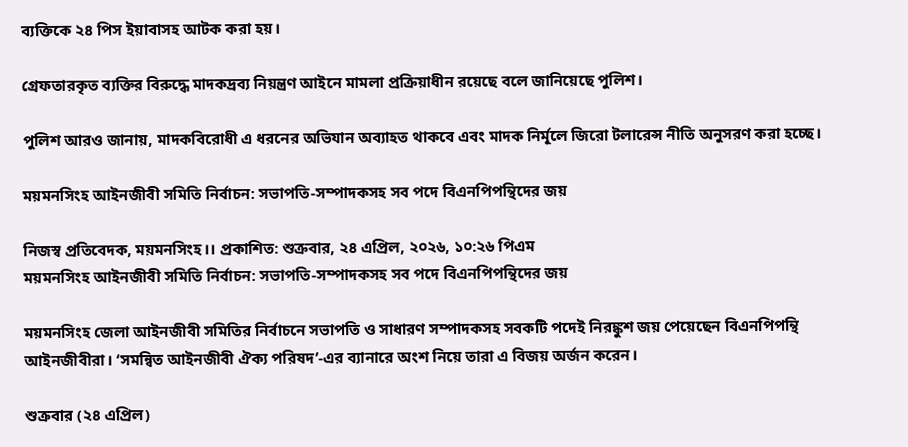ব্যক্তিকে ২৪ পিস ইয়াবাসহ আটক করা হয়।

গ্রেফতারকৃত ব্যক্তির বিরুদ্ধে মাদকদ্রব্য নিয়ন্ত্রণ আইনে মামলা প্রক্রিয়াধীন রয়েছে বলে জানিয়েছে পুলিশ।

পুলিশ আরও জানায়, মাদকবিরোধী এ ধরনের অভিযান অব্যাহত থাকবে এবং মাদক নির্মূলে জিরো টলারেন্স নীতি অনুসরণ করা হচ্ছে।

ময়মনসিংহ আইনজীবী সমিতি নির্বাচন: সভাপতি-সম্পাদকসহ সব পদে বিএনপিপন্থিদের জয়

নিজস্ব প্রতিবেদক, ময়মনসিংহ।। প্রকাশিত: শুক্রবার, ২৪ এপ্রিল, ২০২৬, ১০:২৬ পিএম
ময়মনসিংহ আইনজীবী সমিতি নির্বাচন: সভাপতি-সম্পাদকসহ সব পদে বিএনপিপন্থিদের জয়

ময়মনসিংহ জেলা আইনজীবী সমিতির নির্বাচনে সভাপতি ও সাধারণ সম্পাদকসহ সবকটি পদেই নিরঙ্কুশ জয় পেয়েছেন বিএনপিপন্থি আইনজীবীরা। ‘সমন্বিত আইনজীবী ঐক্য পরিষদ’-এর ব্যানারে অংশ নিয়ে তারা এ বিজয় অর্জন করেন।

শুক্রবার (২৪ এপ্রিল)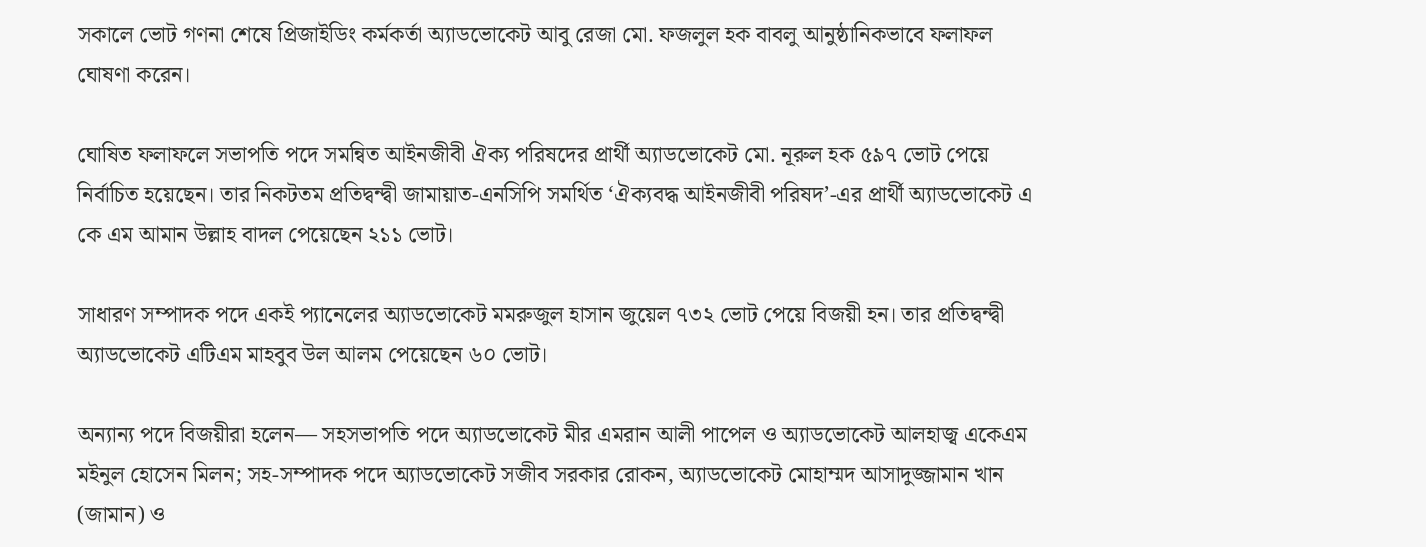সকালে ভোট গণনা শেষে প্রিজাইডিং কর্মকর্তা অ্যাডভোকেট আবু রেজা মো. ফজলুল হক বাবলু আনুষ্ঠানিকভাবে ফলাফল ঘোষণা করেন।

ঘোষিত ফলাফলে সভাপতি পদে সমন্বিত আইনজীবী ঐক্য পরিষদের প্রার্থী অ্যাডভোকেট মো. নূরুল হক ৫৯৭ ভোট পেয়ে নির্বাচিত হয়েছেন। তার নিকটতম প্রতিদ্বন্দ্বী জামায়াত-এনসিপি সমর্থিত ‘ঐক্যবদ্ধ আইনজীবী পরিষদ’-এর প্রার্থী অ্যাডভোকেট এ কে এম আমান উল্লাহ বাদল পেয়েছেন ২১১ ভোট।

সাধারণ সম্পাদক পদে একই প্যানেলের অ্যাডভোকেট মমরুজুল হাসান জুয়েল ৭৩২ ভোট পেয়ে বিজয়ী হন। তার প্রতিদ্বন্দ্বী অ্যাডভোকেট এটিএম মাহবুব উল আলম পেয়েছেন ৬০ ভোট।

অন্যান্য পদে বিজয়ীরা হলেন— সহসভাপতি পদে অ্যাডভোকেট মীর এমরান আলী পাপেল ও অ্যাডভোকেট আলহাজ্ব একেএম মইনুল হোসেন মিলন; সহ-সম্পাদক পদে অ্যাডভোকেট সজীব সরকার রোকন, অ্যাডভোকেট মোহাম্মদ আসাদুজ্জামান খান (জামান) ও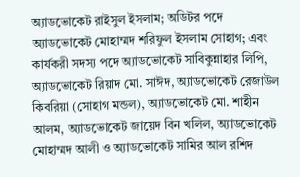অ্যাডভোকেট রাইসুল ইসলাম; অডিটর পদে অ্যাডভোকেট মোহাম্মদ শরিফুল ইসলাম সোহাগ; এবং কার্যকরী সদস্য পদে অ্যাডভোকেট সাবিকুন্নাহার লিপি, অ্যাডভোকেট রিয়াদ মো. সাঈদ, অ্যাডভোকেট রেজাউল কিবরিয়া (সোহাগ মন্ডল), অ্যাডভোকেট মো. শাহীন আলম, অ্যাডভোকেট জায়েদ বিন খলিল, অ্যাডভোকেট মোহাম্মদ আলী ও অ্যাডভোকেট সামির আল রশিদ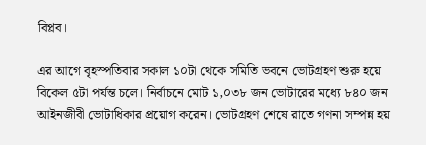বিপ্লব।

এর আগে বৃহস্পতিবার সকাল ১০টা থেকে সমিতি ভবনে ভোটগ্রহণ শুরু হয়ে বিকেল ৫টা পর্যন্ত চলে। নির্বাচনে মোট ১,০৩৮ জন ভোটারের মধ্যে ৮৪০ জন আইনজীবী ভোটাধিকার প্রয়োগ করেন। ভোটগ্রহণ শেষে রাতে গণনা সম্পন্ন হয়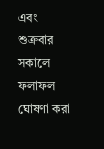এবং শুক্রবার সকালে ফলাফল ঘোষণা করা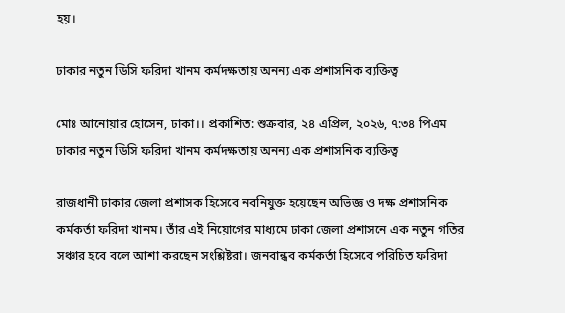হয়।

ঢাকার নতুন ডিসি ফরিদা খানম কর্মদক্ষতায় অনন্য এক প্রশাসনিক ব্যক্তিত্ব

মোঃ আনোয়ার হোসেন, ঢাকা।। প্রকাশিত: শুক্রবার, ২৪ এপ্রিল, ২০২৬, ৭:৩৪ পিএম
ঢাকার নতুন ডিসি ফরিদা খানম কর্মদক্ষতায় অনন্য এক প্রশাসনিক ব্যক্তিত্ব

রাজধানী ঢাকার জেলা প্রশাসক হিসেবে নবনিযুক্ত হয়েছেন অভিজ্ঞ ও দক্ষ প্রশাসনিক কর্মকর্তা ফরিদা খানম। তাঁর এই নিয়োগের মাধ্যমে ঢাকা জেলা প্রশাসনে এক নতুন গতির সঞ্চার হবে বলে আশা করছেন সংশ্লিষ্টরা। জনবান্ধব কর্মকর্তা হিসেবে পরিচিত ফরিদা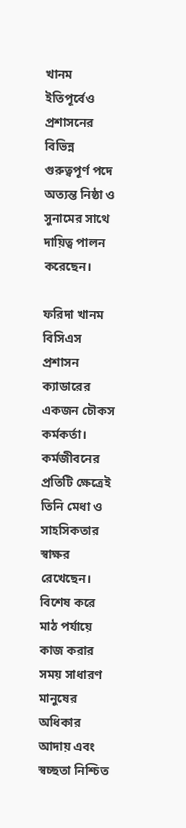খানম ইতিপূর্বেও প্রশাসনের বিভিন্ন গুরুত্বপূর্ণ পদে অত্যন্ত নিষ্ঠা ও সুনামের সাথে দায়িত্ব পালন করেছেন।

ফরিদা খানম বিসিএস প্রশাসন ক্যাডারের একজন চৌকস কর্মকর্তা। কর্মজীবনের প্রতিটি ক্ষেত্রেই তিনি মেধা ও সাহসিকতার স্বাক্ষর রেখেছেন। বিশেষ করে মাঠ পর্যায়ে কাজ করার সময় সাধারণ মানুষের অধিকার আদায় এবং স্বচ্ছতা নিশ্চিত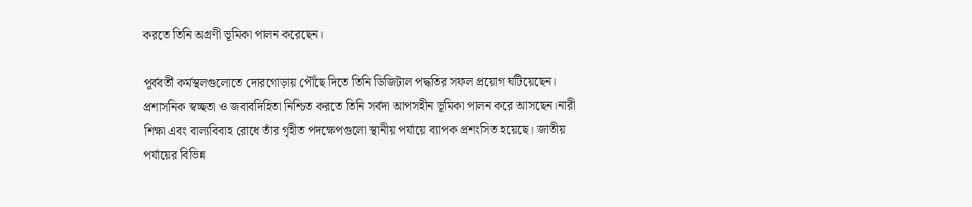করতে তিনি অগ্রণী ভূমিকা পালন করেছেন।

পূর্ববর্তী কর্মস্থলগুলোতে দোরগোড়ায় পৌঁছে দিতে তিনি ডিজিটাল পদ্ধতির সফল প্রয়োগ ঘটিয়েছেন। প্রশাসনিক স্বচ্ছতা ও জবাবদিহিতা নিশ্চিত করতে তিনি সর্বদা আপসহীন ভূমিকা পালন করে আসছেন।নারী শিক্ষা এবং বাল্যবিবাহ রোধে তাঁর গৃহীত পদক্ষেপগুলো স্থানীয় পর্যায়ে ব্যাপক প্রশংসিত হয়েছে। জাতীয় পর্যায়ের বিভিন্ন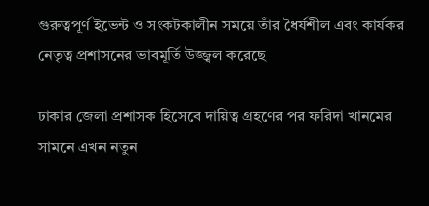গুরুত্বপূর্ণ ইভেন্ট ও সংকটকালীন সময়ে তাঁর ধৈর্যশীল এবং কার্যকর নেতৃত্ব প্রশাসনের ভাবমূর্তি উজ্জ্বল করেছে

ঢাকার জেলা প্রশাসক হিসেবে দায়িত্ব গ্রহণের পর ফরিদা খানমের সামনে এখন নতুন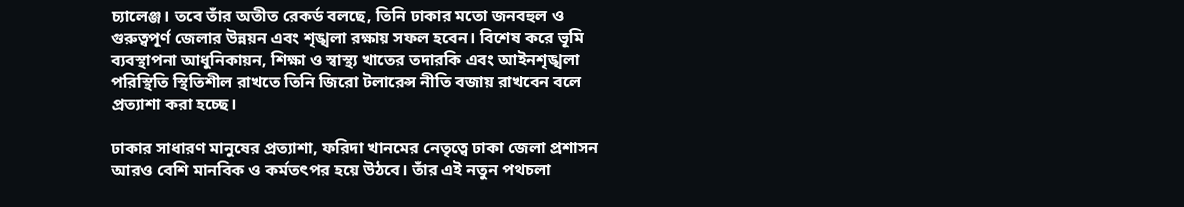চ্যালেঞ্জ। তবে তাঁর অতীত রেকর্ড বলছে, তিনি ঢাকার মতো জনবহুল ও গুরুত্বপূর্ণ জেলার উন্নয়ন এবং শৃঙ্খলা রক্ষায় সফল হবেন। বিশেষ করে ভূমি ব্যবস্থাপনা আধুনিকায়ন, শিক্ষা ও স্বাস্থ্য খাতের তদারকি এবং আইনশৃঙ্খলা পরিস্থিতি স্থিতিশীল রাখতে তিনি জিরো টলারেন্স নীতি বজায় রাখবেন বলে প্রত্যাশা করা হচ্ছে।

ঢাকার সাধারণ মানুষের প্রত্যাশা, ফরিদা খানমের নেতৃত্বে ঢাকা জেলা প্রশাসন আরও বেশি মানবিক ও কর্মতৎপর হয়ে উঠবে। তাঁর এই নতুন পথচলা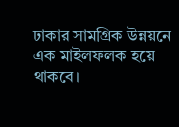ঢাকার সামগ্রিক উন্নয়নে এক মাইলফলক হয়ে থাকবে।